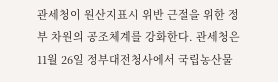관세청이 원산지표시 위반 근절을 위한 정부 차원의 공조체계를 강화한다. 관세청은 11월 26일 정부대전청사에서 국립농산물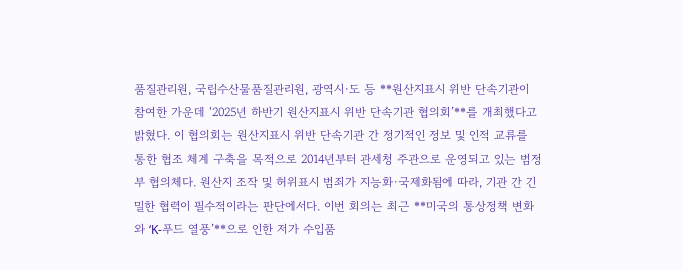품질관리원, 국립수산물품질관리원, 광역시·도 등 **원산지표시 위반 단속기관이 참여한 가운데 ‘2025년 하반기 원산지표시 위반 단속기관 협의회’**를 개최했다고 밝혔다. 이 협의회는 원산지표시 위반 단속기관 간 정기적인 정보 및 인적 교류를 통한 협조 체계 구축을 목적으로 2014년부터 관세청 주관으로 운영되고 있는 범정부 협의체다. 원산지 조작 및 허위표시 범죄가 지능화·국제화됨에 따라, 기관 간 긴밀한 협력이 필수적이라는 판단에서다. 이번 회의는 최근 **미국의 통상정책 변화와 ‘K-푸드 열풍’**으로 인한 저가 수입품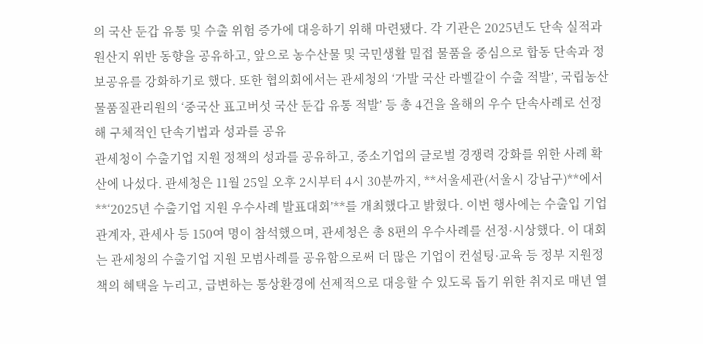의 국산 둔갑 유통 및 수출 위험 증가에 대응하기 위해 마련됐다. 각 기관은 2025년도 단속 실적과 원산지 위반 동향을 공유하고, 앞으로 농수산물 및 국민생활 밀접 물품을 중심으로 합동 단속과 정보공유를 강화하기로 했다. 또한 협의회에서는 관세청의 ‘가발 국산 라벨갈이 수출 적발’, 국립농산물품질관리원의 ‘중국산 표고버섯 국산 둔갑 유통 적발’ 등 총 4건을 올해의 우수 단속사례로 선정해 구체적인 단속기법과 성과를 공유
관세청이 수출기업 지원 정책의 성과를 공유하고, 중소기업의 글로벌 경쟁력 강화를 위한 사례 확산에 나섰다. 관세청은 11월 25일 오후 2시부터 4시 30분까지, **서울세관(서울시 강남구)**에서 **‘2025년 수출기업 지원 우수사례 발표대회’**를 개최했다고 밝혔다. 이번 행사에는 수출입 기업 관계자, 관세사 등 150여 명이 참석했으며, 관세청은 총 8편의 우수사례를 선정·시상했다. 이 대회는 관세청의 수출기업 지원 모범사례를 공유함으로써 더 많은 기업이 컨설팅·교육 등 정부 지원정책의 혜택을 누리고, 급변하는 통상환경에 선제적으로 대응할 수 있도록 돕기 위한 취지로 매년 열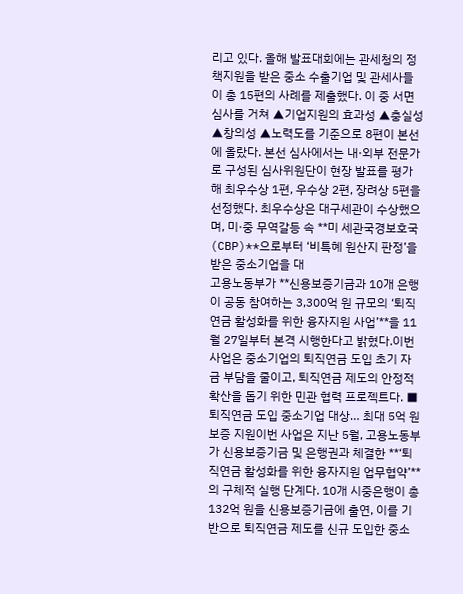리고 있다. 올해 발표대회에는 관세청의 정책지원을 받은 중소 수출기업 및 관세사들이 총 15편의 사례를 제출했다. 이 중 서면심사를 거쳐 ▲기업지원의 효과성 ▲충실성 ▲창의성 ▲노력도를 기준으로 8편이 본선에 올랐다. 본선 심사에서는 내·외부 전문가로 구성된 심사위원단이 현장 발표를 평가해 최우수상 1편, 우수상 2편, 장려상 5편을 선정했다. 최우수상은 대구세관이 수상했으며, 미·중 무역갈등 속 **미 세관국경보호국(CBP)**으로부터 ‘비특혜 원산지 판정’을 받은 중소기업을 대
고용노동부가 **신용보증기금과 10개 은행이 공동 참여하는 3,300억 원 규모의 ‘퇴직연금 활성화를 위한 융자지원 사업’**을 11월 27일부터 본격 시행한다고 밝혔다.이번 사업은 중소기업의 퇴직연금 도입 초기 자금 부담을 줄이고, 퇴직연금 제도의 안정적 확산을 돕기 위한 민관 협력 프로젝트다. ■ 퇴직연금 도입 중소기업 대상… 최대 5억 원 보증 지원이번 사업은 지난 5월, 고용노동부가 신용보증기금 및 은행권과 체결한 **‘퇴직연금 활성화를 위한 융자지원 업무협약’**의 구체적 실행 단계다. 10개 시중은행이 총 132억 원을 신용보증기금에 출연, 이를 기반으로 퇴직연금 제도를 신규 도입한 중소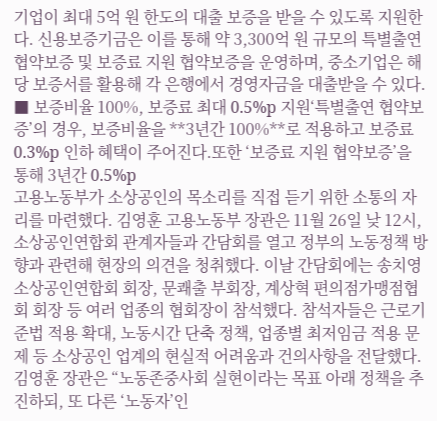기업이 최대 5억 원 한도의 대출 보증을 받을 수 있도록 지원한다. 신용보증기금은 이를 통해 약 3,300억 원 규모의 특별출연 협약보증 및 보증료 지원 협약보증을 운영하며, 중소기업은 해당 보증서를 활용해 각 은행에서 경영자금을 대출받을 수 있다. ■ 보증비율 100%, 보증료 최대 0.5%p 지원‘특별출연 협약보증’의 경우, 보증비율을 **3년간 100%**로 적용하고 보증료 0.3%p 인하 혜택이 주어진다.또한 ‘보증료 지원 협약보증’을 통해 3년간 0.5%p
고용노동부가 소상공인의 목소리를 직접 듣기 위한 소통의 자리를 마련했다. 김영훈 고용노동부 장관은 11월 26일 낮 12시, 소상공인연합회 관계자들과 간담회를 열고 정부의 노동정책 방향과 관련해 현장의 의견을 청취했다. 이날 간담회에는 송치영 소상공인연합회 회장, 문쾌출 부회장, 계상혁 편의점가맹점협회 회장 등 여러 업종의 협회장이 참석했다. 참석자들은 근로기준법 적용 확대, 노동시간 단축 정책, 업종별 최저임금 적용 문제 등 소상공인 업계의 현실적 어려움과 건의사항을 전달했다. 김영훈 장관은 “노동존중사회 실현이라는 목표 아래 정책을 추진하되, 또 다른 ‘노동자’인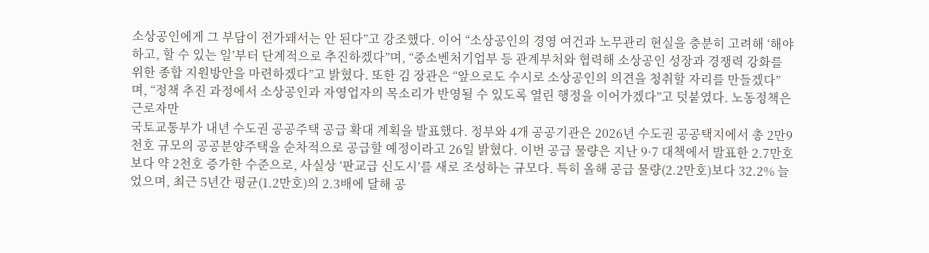소상공인에게 그 부담이 전가돼서는 안 된다”고 강조했다. 이어 “소상공인의 경영 여건과 노무관리 현실을 충분히 고려해 ‘해야 하고, 할 수 있는 일’부터 단계적으로 추진하겠다”며, “중소벤처기업부 등 관계부처와 협력해 소상공인 성장과 경쟁력 강화를 위한 종합 지원방안을 마련하겠다”고 밝혔다. 또한 김 장관은 “앞으로도 수시로 소상공인의 의견을 청취할 자리를 만들겠다”며, “정책 추진 과정에서 소상공인과 자영업자의 목소리가 반영될 수 있도록 열린 행정을 이어가겠다”고 덧붙였다. 노동정책은 근로자만
국토교통부가 내년 수도권 공공주택 공급 확대 계획을 발표했다. 정부와 4개 공공기관은 2026년 수도권 공공택지에서 총 2만9천호 규모의 공공분양주택을 순차적으로 공급할 예정이라고 26일 밝혔다. 이번 공급 물량은 지난 9·7 대책에서 발표한 2.7만호보다 약 2천호 증가한 수준으로, 사실상 ‘판교급 신도시’를 새로 조성하는 규모다. 특히 올해 공급 물량(2.2만호)보다 32.2% 늘었으며, 최근 5년간 평균(1.2만호)의 2.3배에 달해 공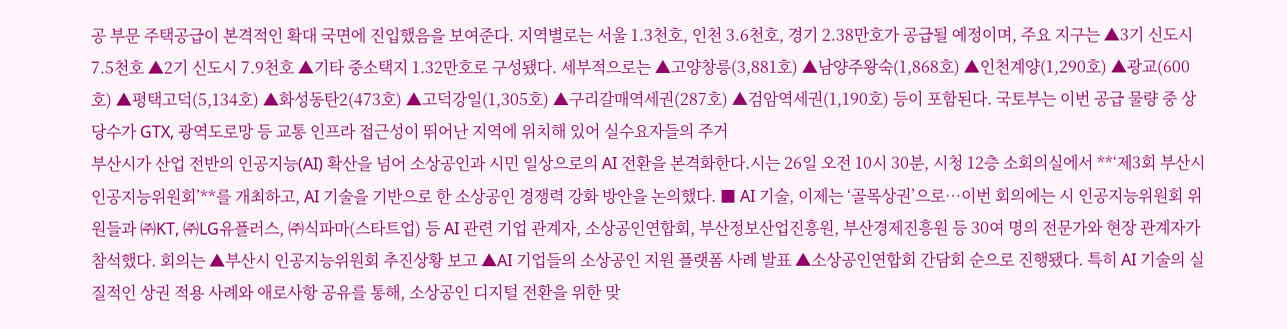공 부문 주택공급이 본격적인 확대 국면에 진입했음을 보여준다. 지역별로는 서울 1.3천호, 인천 3.6천호, 경기 2.38만호가 공급될 예정이며, 주요 지구는 ▲3기 신도시 7.5천호 ▲2기 신도시 7.9천호 ▲기타 중소택지 1.32만호로 구성됐다. 세부적으로는 ▲고양창릉(3,881호) ▲남양주왕숙(1,868호) ▲인천계양(1,290호) ▲광교(600호) ▲평택고덕(5,134호) ▲화성동탄2(473호) ▲고덕강일(1,305호) ▲구리갈매역세권(287호) ▲검암역세권(1,190호) 등이 포함된다. 국토부는 이번 공급 물량 중 상당수가 GTX, 광역도로망 등 교통 인프라 접근성이 뛰어난 지역에 위치해 있어 실수요자들의 주거
부산시가 산업 전반의 인공지능(AI) 확산을 넘어 소상공인과 시민 일상으로의 AI 전환을 본격화한다.시는 26일 오전 10시 30분, 시청 12층 소회의실에서 **‘제3회 부산시 인공지능위원회’**를 개최하고, AI 기술을 기반으로 한 소상공인 경쟁력 강화 방안을 논의했다. ■ AI 기술, 이제는 ‘골목상권’으로…이번 회의에는 시 인공지능위원회 위원들과 ㈜KT, ㈜LG유플러스, ㈜식파마(스타트업) 등 AI 관련 기업 관계자, 소상공인연합회, 부산정보산업진흥원, 부산경제진흥원 등 30여 명의 전문가와 현장 관계자가 참석했다. 회의는 ▲부산시 인공지능위원회 추진상황 보고 ▲AI 기업들의 소상공인 지원 플랫폼 사례 발표 ▲소상공인연합회 간담회 순으로 진행됐다. 특히 AI 기술의 실질적인 상권 적용 사례와 애로사항 공유를 통해, 소상공인 디지털 전환을 위한 맞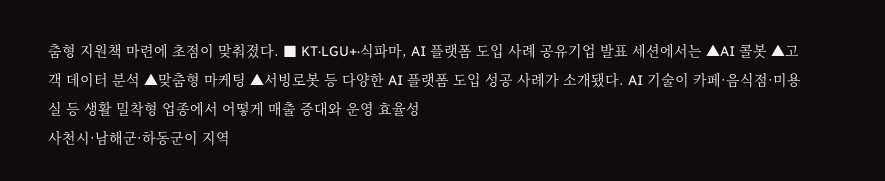춤형 지원책 마련에 초점이 맞춰졌다. ■ KT·LGU+·식파마, AI 플랫폼 도입 사례 공유기업 발표 세션에서는 ▲AI 콜봇 ▲고객 데이터 분석 ▲맞춤형 마케팅 ▲서빙로봇 등 다양한 AI 플랫폼 도입 성공 사례가 소개됐다. AI 기술이 카페·음식점·미용실 등 생활 밀착형 업종에서 어떻게 매출 증대와 운영 효율성
사천시·남해군·하동군이 지역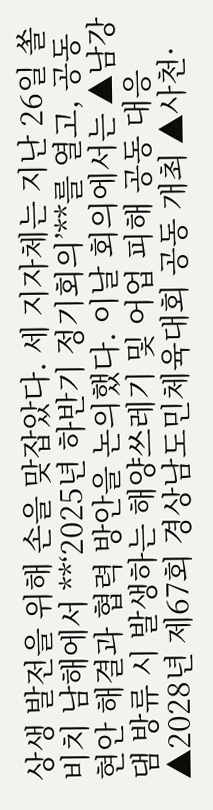상생 발전을 위해 손을 맞잡았다. 세 지자체는 지난 26일 쏠비치 남해에서 **‘2025년 하반기 정기회의’**를 열고, 공동 현안 해결과 협력 방안을 논의했다. 이날 회의에서는 ▲남강댐 방류 시 발생하는 해양쓰레기 및 어업 피해 공동 대응 ▲2028년 제67회 경상남도민체육대회 공동 개최 ▲사천·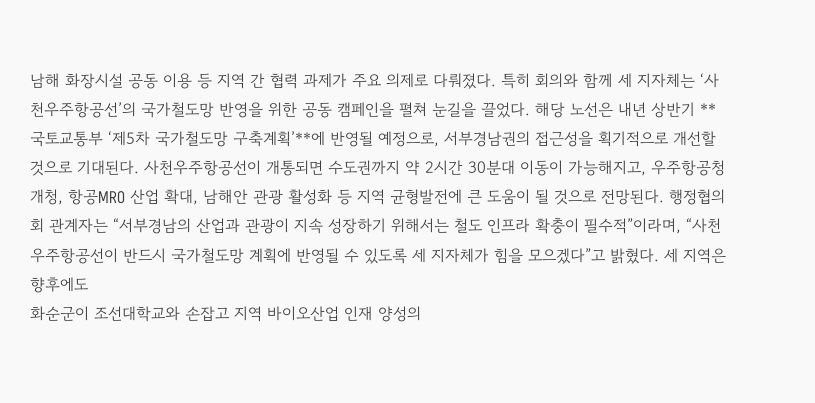남해 화장시설 공동 이용 등 지역 간 협력 과제가 주요 의제로 다뤄졌다. 특히 회의와 함께 세 지자체는 ‘사천우주항공선’의 국가철도망 반영을 위한 공동 캠페인을 펼쳐 눈길을 끌었다. 해당 노선은 내년 상반기 **국토교통부 ‘제5차 국가철도망 구축계획’**에 반영될 예정으로, 서부경남권의 접근성을 획기적으로 개선할 것으로 기대된다. 사천우주항공선이 개통되면 수도권까지 약 2시간 30분대 이동이 가능해지고, 우주항공청 개청, 항공MRO 산업 확대, 남해안 관광 활성화 등 지역 균형발전에 큰 도움이 될 것으로 전망된다. 행정협의회 관계자는 “서부경남의 산업과 관광이 지속 성장하기 위해서는 철도 인프라 확충이 필수적”이라며, “사천우주항공선이 반드시 국가철도망 계획에 반영될 수 있도록 세 지자체가 힘을 모으겠다”고 밝혔다. 세 지역은 향후에도
화순군이 조선대학교와 손잡고 지역 바이오산업 인재 양성의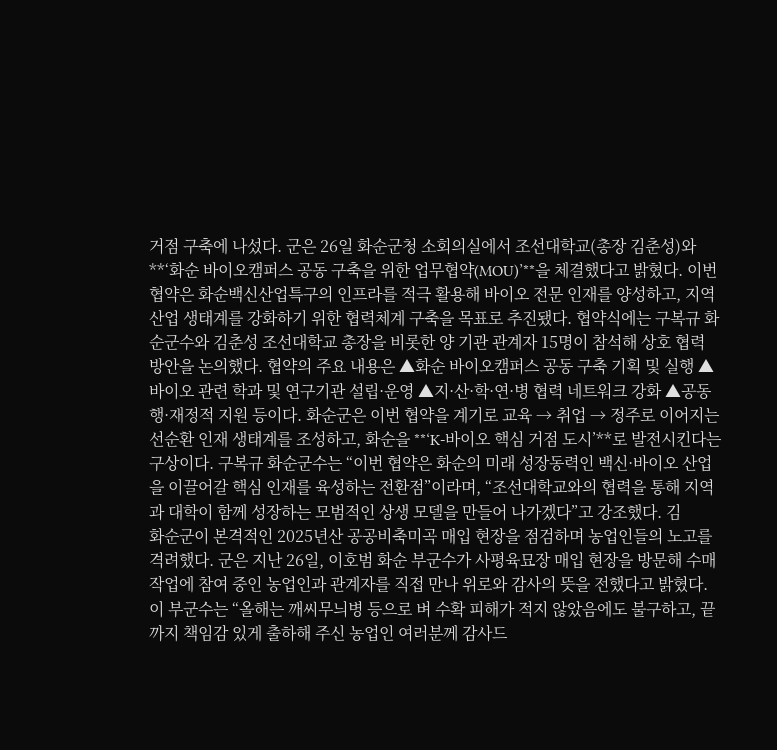거점 구축에 나섰다. 군은 26일 화순군청 소회의실에서 조선대학교(총장 김춘성)와 **‘화순 바이오캠퍼스 공동 구축을 위한 업무협약(MOU)’**을 체결했다고 밝혔다. 이번 협약은 화순백신산업특구의 인프라를 적극 활용해 바이오 전문 인재를 양성하고, 지역 산업 생태계를 강화하기 위한 협력체계 구축을 목표로 추진됐다. 협약식에는 구복규 화순군수와 김춘성 조선대학교 총장을 비롯한 양 기관 관계자 15명이 참석해 상호 협력 방안을 논의했다. 협약의 주요 내용은 ▲화순 바이오캠퍼스 공동 구축 기획 및 실행 ▲바이오 관련 학과 및 연구기관 설립·운영 ▲지·산·학·연·병 협력 네트워크 강화 ▲공동 행·재정적 지원 등이다. 화순군은 이번 협약을 계기로 교육 → 취업 → 정주로 이어지는 선순환 인재 생태계를 조성하고, 화순을 **‘K-바이오 핵심 거점 도시’**로 발전시킨다는 구상이다. 구복규 화순군수는 “이번 협약은 화순의 미래 성장동력인 백신·바이오 산업을 이끌어갈 핵심 인재를 육성하는 전환점”이라며, “조선대학교와의 협력을 통해 지역과 대학이 함께 성장하는 모범적인 상생 모델을 만들어 나가겠다”고 강조했다. 김
화순군이 본격적인 2025년산 공공비축미곡 매입 현장을 점검하며 농업인들의 노고를 격려했다. 군은 지난 26일, 이호범 화순 부군수가 사평육묘장 매입 현장을 방문해 수매 작업에 참여 중인 농업인과 관계자를 직접 만나 위로와 감사의 뜻을 전했다고 밝혔다. 이 부군수는 “올해는 깨씨무늬병 등으로 벼 수확 피해가 적지 않았음에도 불구하고, 끝까지 책임감 있게 출하해 주신 농업인 여러분께 감사드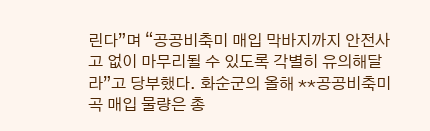린다”며 “공공비축미 매입 막바지까지 안전사고 없이 마무리될 수 있도록 각별히 유의해달라”고 당부했다. 화순군의 올해 **공공비축미곡 매입 물량은 총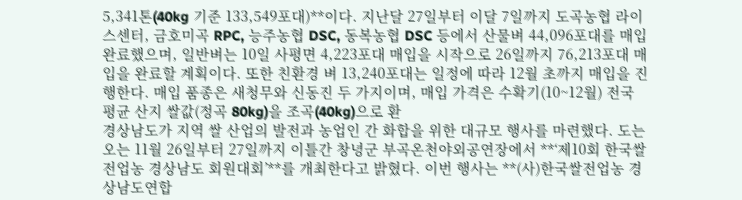5,341톤(40kg 기준 133,549포대)**이다. 지난달 27일부터 이달 7일까지 도곡농협 라이스센터, 금호미곡 RPC, 능주농협 DSC, 동복농협 DSC 등에서 산물벼 44,096포대를 매입 완료했으며, 일반벼는 10일 사평면 4,223포대 매입을 시작으로 26일까지 76,213포대 매입을 완료할 계획이다. 또한 친환경 벼 13,240포대는 일정에 따라 12월 초까지 매입을 진행한다. 매입 품종은 새청무와 신동진 두 가지이며, 매입 가격은 수확기(10~12월) 전국 평균 산지 쌀값(정곡 80kg)을 조곡(40kg)으로 환
경상남도가 지역 쌀 산업의 발전과 농업인 간 화합을 위한 대규모 행사를 마련했다. 도는 오는 11월 26일부터 27일까지 이틀간 창녕군 부곡온천야외공연장에서 **‘제10회 한국쌀전업농 경상남도 회원대회’**를 개최한다고 밝혔다. 이번 행사는 **(사)한국쌀전업농 경상남도연합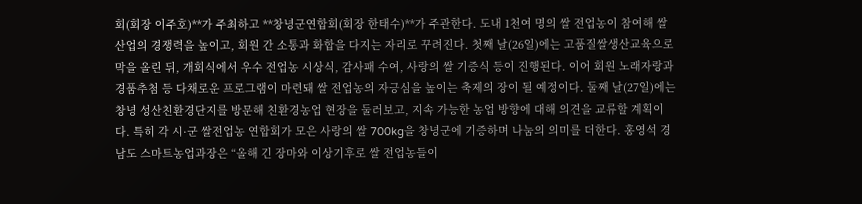회(회장 이주호)**가 주최하고 **창녕군연합회(회장 한태수)**가 주관한다. 도내 1천여 명의 쌀 전업농이 참여해 쌀 산업의 경쟁력을 높이고, 회원 간 소통과 화합을 다지는 자리로 꾸려진다. 첫째 날(26일)에는 고품질쌀생산교육으로 막을 올린 뒤, 개회식에서 우수 전업농 시상식, 감사패 수여, 사랑의 쌀 기증식 등이 진행된다. 이어 회원 노래자랑과 경품추첨 등 다채로운 프로그램이 마련돼 쌀 전업농의 자긍심을 높이는 축제의 장이 될 예정이다. 둘째 날(27일)에는 창녕 성산친환경단지를 방문해 친환경농업 현장을 둘러보고, 지속 가능한 농업 방향에 대해 의견을 교류할 계획이다. 특히 각 시·군 쌀전업농 연합회가 모은 사랑의 쌀 700kg을 창녕군에 기증하며 나눔의 의미를 더한다. 홍영석 경남도 스마트농업과장은 “올해 긴 장마와 이상기후로 쌀 전업농들이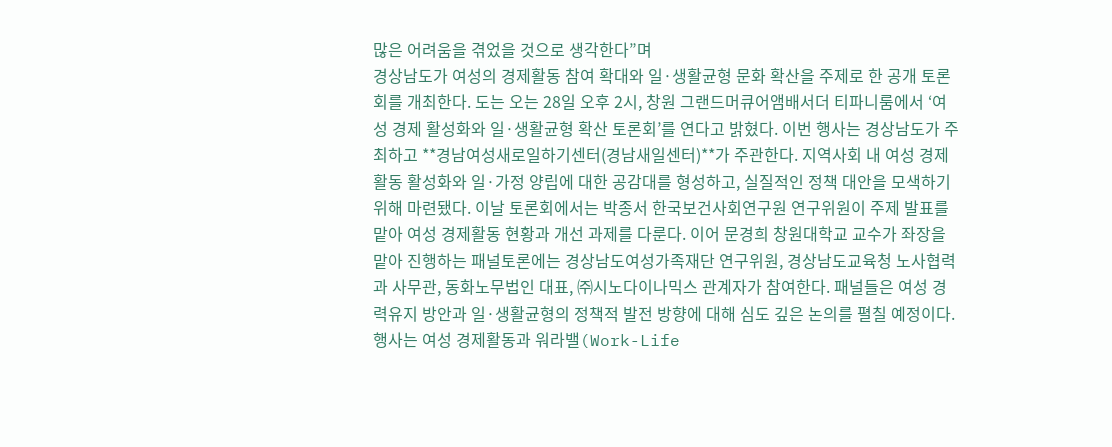많은 어려움을 겪었을 것으로 생각한다”며
경상남도가 여성의 경제활동 참여 확대와 일·생활균형 문화 확산을 주제로 한 공개 토론회를 개최한다. 도는 오는 28일 오후 2시, 창원 그랜드머큐어앰배서더 티파니룸에서 ‘여성 경제 활성화와 일·생활균형 확산 토론회’를 연다고 밝혔다. 이번 행사는 경상남도가 주최하고 **경남여성새로일하기센터(경남새일센터)**가 주관한다. 지역사회 내 여성 경제활동 활성화와 일·가정 양립에 대한 공감대를 형성하고, 실질적인 정책 대안을 모색하기 위해 마련됐다. 이날 토론회에서는 박종서 한국보건사회연구원 연구위원이 주제 발표를 맡아 여성 경제활동 현황과 개선 과제를 다룬다. 이어 문경희 창원대학교 교수가 좌장을 맡아 진행하는 패널토론에는 경상남도여성가족재단 연구위원, 경상남도교육청 노사협력과 사무관, 동화노무법인 대표, ㈜시노다이나믹스 관계자가 참여한다. 패널들은 여성 경력유지 방안과 일·생활균형의 정책적 발전 방향에 대해 심도 깊은 논의를 펼칠 예정이다. 행사는 여성 경제활동과 워라밸(Work-Life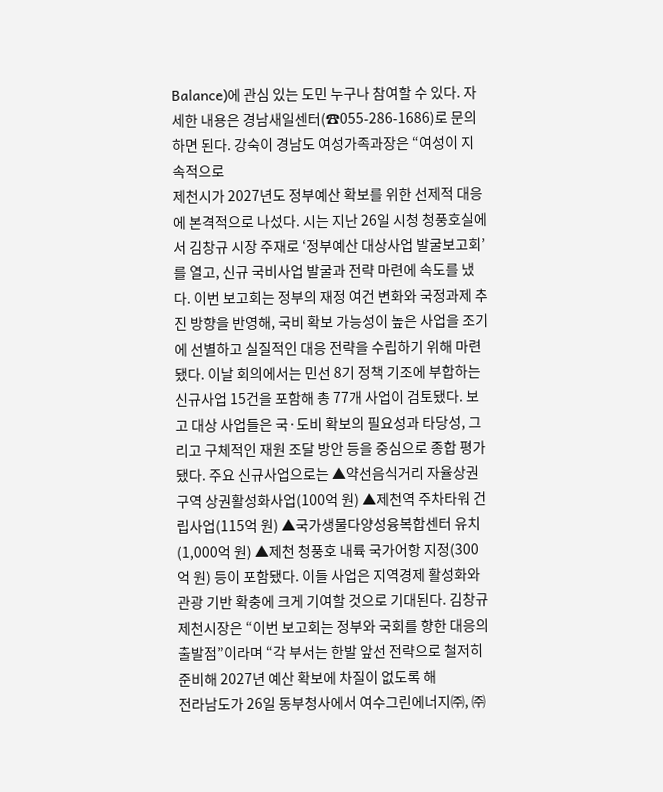Balance)에 관심 있는 도민 누구나 참여할 수 있다. 자세한 내용은 경남새일센터(☎055-286-1686)로 문의하면 된다. 강숙이 경남도 여성가족과장은 “여성이 지속적으로
제천시가 2027년도 정부예산 확보를 위한 선제적 대응에 본격적으로 나섰다. 시는 지난 26일 시청 청풍호실에서 김창규 시장 주재로 ‘정부예산 대상사업 발굴보고회’를 열고, 신규 국비사업 발굴과 전략 마련에 속도를 냈다. 이번 보고회는 정부의 재정 여건 변화와 국정과제 추진 방향을 반영해, 국비 확보 가능성이 높은 사업을 조기에 선별하고 실질적인 대응 전략을 수립하기 위해 마련됐다. 이날 회의에서는 민선 8기 정책 기조에 부합하는 신규사업 15건을 포함해 총 77개 사업이 검토됐다. 보고 대상 사업들은 국·도비 확보의 필요성과 타당성, 그리고 구체적인 재원 조달 방안 등을 중심으로 종합 평가됐다. 주요 신규사업으로는 ▲약선음식거리 자율상권구역 상권활성화사업(100억 원) ▲제천역 주차타워 건립사업(115억 원) ▲국가생물다양성융복합센터 유치(1,000억 원) ▲제천 청풍호 내륙 국가어항 지정(300억 원) 등이 포함됐다. 이들 사업은 지역경제 활성화와 관광 기반 확충에 크게 기여할 것으로 기대된다. 김창규 제천시장은 “이번 보고회는 정부와 국회를 향한 대응의 출발점”이라며 “각 부서는 한발 앞선 전략으로 철저히 준비해 2027년 예산 확보에 차질이 없도록 해
전라남도가 26일 동부청사에서 여수그린에너지㈜, ㈜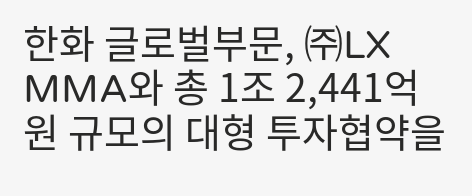한화 글로벌부문, ㈜LX MMA와 총 1조 2,441억 원 규모의 대형 투자협약을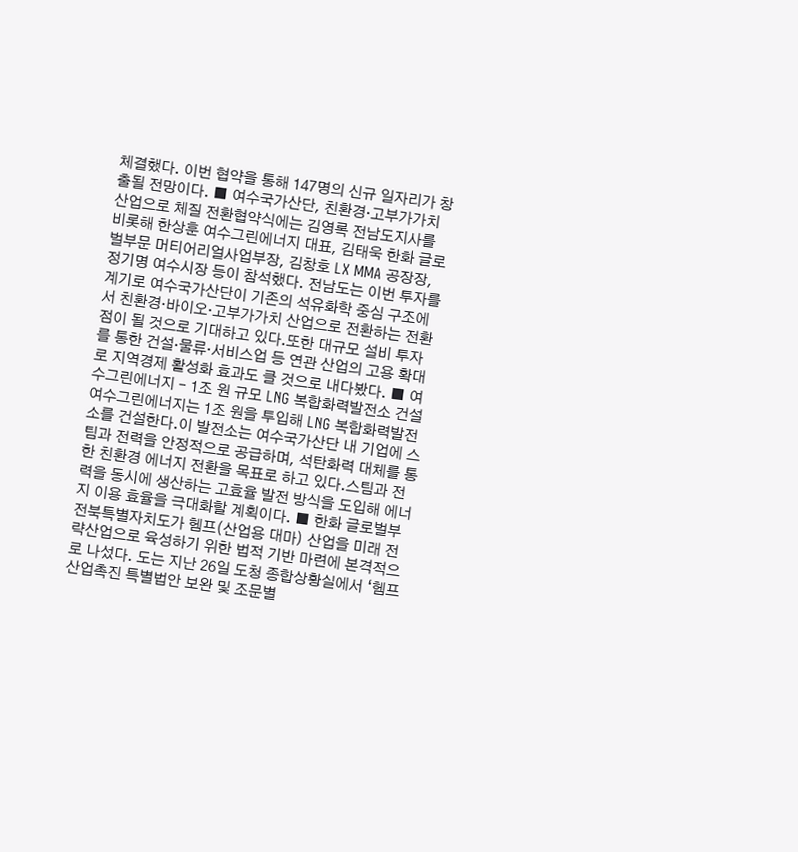체결했다. 이번 협약을 통해 147명의 신규 일자리가 창출될 전망이다. ■ 여수국가산단, 친환경·고부가가치 산업으로 체질 전환협약식에는 김영록 전남도지사를 비롯해 한상훈 여수그린에너지 대표, 김태욱 한화 글로벌부문 머티어리얼사업부장, 김창호 LX MMA 공장장, 정기명 여수시장 등이 참석했다. 전남도는 이번 투자를 계기로 여수국가산단이 기존의 석유화학 중심 구조에서 친환경·바이오·고부가가치 산업으로 전환하는 전환점이 될 것으로 기대하고 있다.또한 대규모 설비 투자를 통한 건설·물류·서비스업 등 연관 산업의 고용 확대로 지역경제 활성화 효과도 클 것으로 내다봤다. ■ 여수그린에너지 – 1조 원 규모 LNG 복합화력발전소 건설여수그린에너지는 1조 원을 투입해 LNG 복합화력발전소를 건설한다.이 발전소는 여수국가산단 내 기업에 스팀과 전력을 안정적으로 공급하며, 석탄화력 대체를 통한 친환경 에너지 전환을 목표로 하고 있다.스팀과 전력을 동시에 생산하는 고효율 발전 방식을 도입해 에너지 이용 효율을 극대화할 계획이다. ■ 한화 글로벌부
전북특별자치도가 헴프(산업용 대마) 산업을 미래 전략산업으로 육성하기 위한 법적 기반 마련에 본격적으로 나섰다. 도는 지난 26일 도청 종합상황실에서 ‘헴프산업촉진 특별법안 보완 및 조문별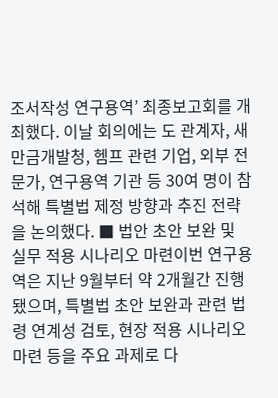조서작성 연구용역’ 최종보고회를 개최했다. 이날 회의에는 도 관계자, 새만금개발청, 헴프 관련 기업, 외부 전문가, 연구용역 기관 등 30여 명이 참석해 특별법 제정 방향과 추진 전략을 논의했다. ■ 법안 초안 보완 및 실무 적용 시나리오 마련이번 연구용역은 지난 9월부터 약 2개월간 진행됐으며, 특별법 초안 보완과 관련 법령 연계성 검토, 현장 적용 시나리오 마련 등을 주요 과제로 다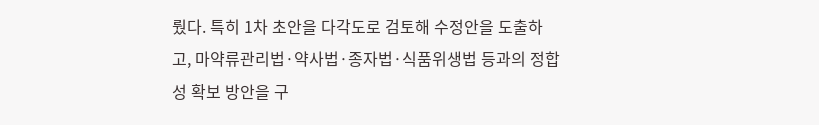뤘다. 특히 1차 초안을 다각도로 검토해 수정안을 도출하고, 마약류관리법·약사법·종자법·식품위생법 등과의 정합성 확보 방안을 구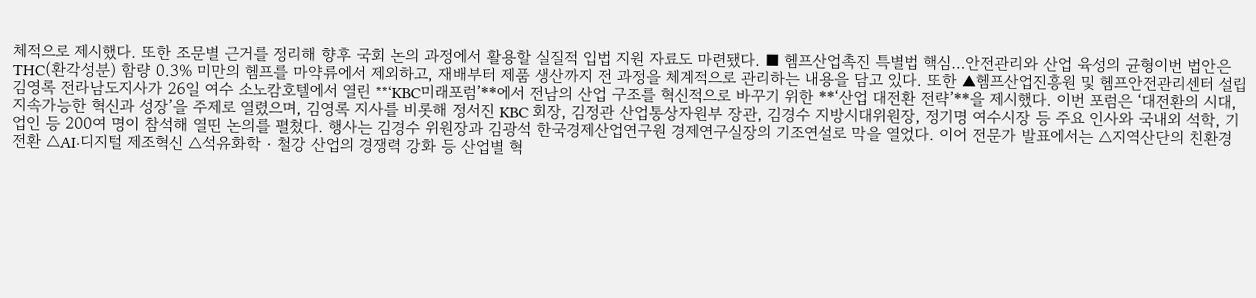체적으로 제시했다. 또한 조문별 근거를 정리해 향후 국회 논의 과정에서 활용할 실질적 입법 지원 자료도 마련됐다. ■ 헴프산업촉진 특별법 핵심…안전관리와 산업 육성의 균형이번 법안은 THC(환각성분) 함량 0.3% 미만의 헴프를 마약류에서 제외하고, 재배부터 제품 생산까지 전 과정을 체계적으로 관리하는 내용을 담고 있다. 또한 ▲헴프산업진흥원 및 헴프안전관리센터 설립
김영록 전라남도지사가 26일 여수 소노캄호텔에서 열린 **‘KBC미래포럼’**에서 전남의 산업 구조를 혁신적으로 바꾸기 위한 **‘산업 대전환 전략’**을 제시했다. 이번 포럼은 ‘대전환의 시대, 지속가능한 혁신과 성장’을 주제로 열렸으며, 김영록 지사를 비롯해 정서진 KBC 회장, 김정관 산업통상자원부 장관, 김경수 지방시대위원장, 정기명 여수시장 등 주요 인사와 국내외 석학, 기업인 등 200여 명이 참석해 열띤 논의를 펼쳤다. 행사는 김경수 위원장과 김광석 한국경제산업연구원 경제연구실장의 기조연설로 막을 열었다. 이어 전문가 발표에서는 △지역산단의 친환경 전환 △AI·디지털 제조혁신 △석유화학‧철강 산업의 경쟁력 강화 등 산업별 혁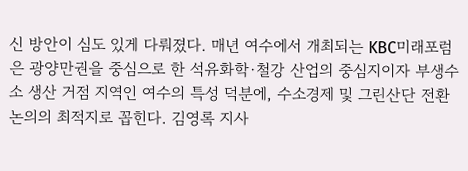신 방안이 심도 있게 다뤄졌다. 매년 여수에서 개최되는 KBC미래포럼은 광양만권을 중심으로 한 석유화학·철강 산업의 중심지이자 부생수소 생산 거점 지역인 여수의 특성 덕분에, 수소경제 및 그린산단 전환 논의의 최적지로 꼽힌다. 김영록 지사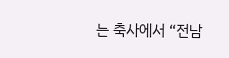는 축사에서 “전남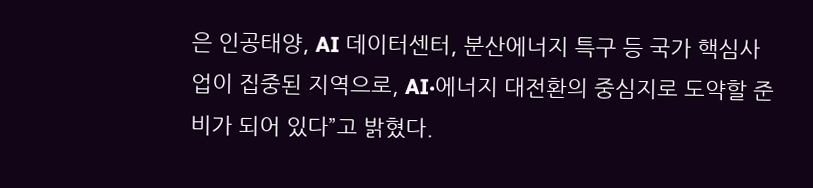은 인공태양, AI 데이터센터, 분산에너지 특구 등 국가 핵심사업이 집중된 지역으로, AI·에너지 대전환의 중심지로 도약할 준비가 되어 있다”고 밝혔다.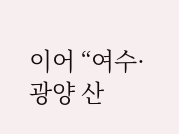이어 “여수·광양 산